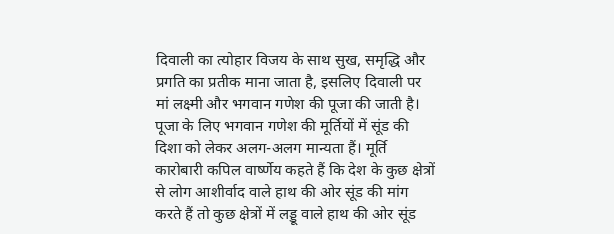दिवाली का त्योहार विजय के साथ सुख, समृद्धि और प्रगति का प्रतीक माना जाता है, इसलिए दिवाली पर मां लक्ष्मी और भगवान गणेश की पूजा की जाती है। पूजा के लिए भगवान गणेश की मूर्तियों में सूंड की दिशा को लेकर अलग-अलग मान्यता हैं। मूर्ति कारोबारी कपिल वार्ष्णेय कहते हैं कि देश के कुछ क्षेत्रों से लोग आशीर्वाद वाले हाथ की ओर सूंड की मांग करते हैं तो कुछ क्षेत्रों में लड्डू वाले हाथ की ओर सूंड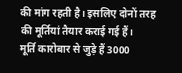की मांग रहती है। इसलिए दोनों तरह की मूर्तियां तैयार कराई गई हैं।
मूर्ति कारोबार से जुड़े हैं 3000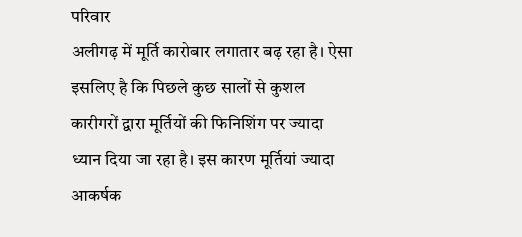परिवार
अलीगढ़ में मूर्ति कारोबार लगातार बढ़ रहा है। ऐसा इसलिए है कि पिछले कुछ सालों से कुशल कारीगरों द्वारा मूर्तियों की फिनिशिंग पर ज्यादा ध्यान दिया जा रहा है। इस कारण मूर्तियां ज्यादा आकर्षक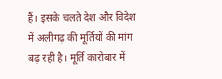हैं। इसके चलते देश और विदेश में अलीगढ़ की मूर्तियों की मांग बढ़ रही है। मूर्ति कारोबार में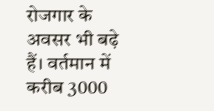रोजगार के अवसर भी बढ़े हैं। वर्तमान में करीब 3000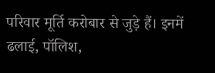परिवार मूर्ति करोबार से जुड़े हैं। इनमें ढलाई, पॉलिश,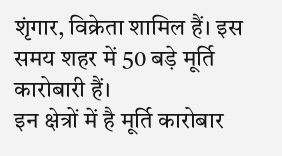शृंगार, विक्रेता शामिल हैं। इस समय शहर में 50 बड़े मूर्ति कारोबारी हैं।
इन क्षेत्रों में है मूर्ति कारोबार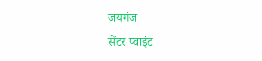जयगंज
सेंटर प्वाइंट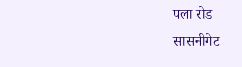पला रोड
सासनीगेट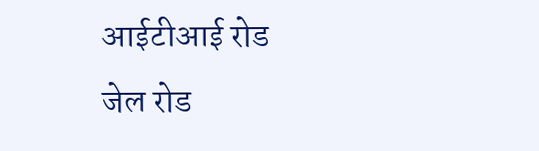आईटीआई रोड
जेल रोड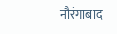नौरंगाबाद